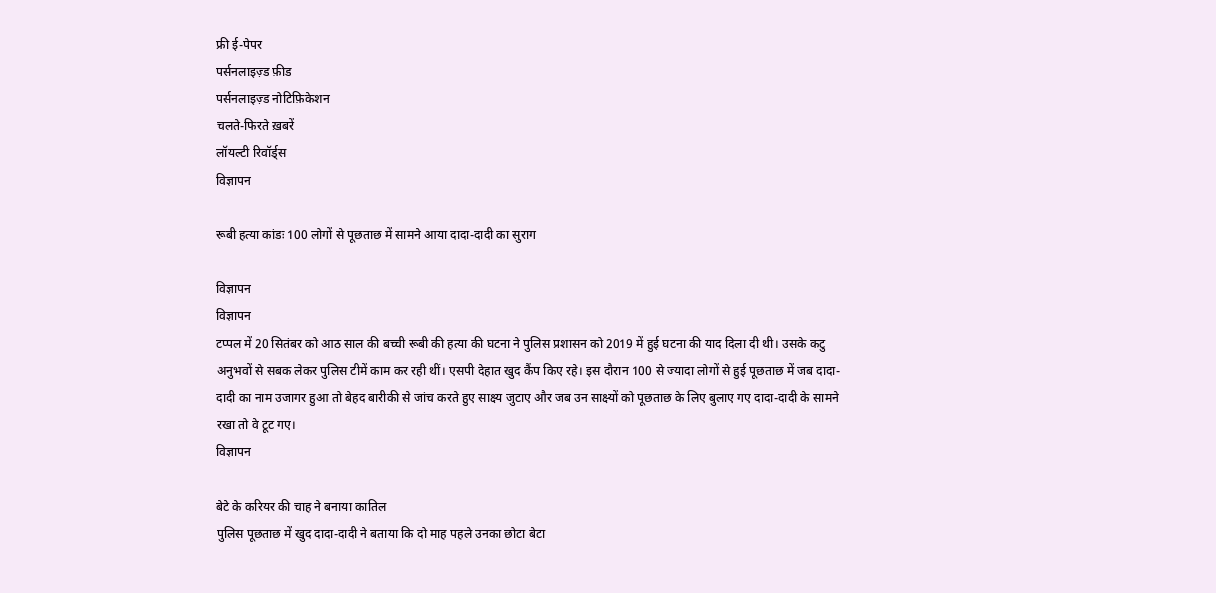फ्री ई-पेपर
पर्सनलाइज़्ड फ़ीड
पर्सनलाइज़्ड नोटिफ़िकेशन
चलते-फिरते ख़बरें
लॉयल्टी रिवॉर्ड्स
विज्ञापन

रूबी हत्या कांडः 100 लोगों से पूछताछ में सामने आया दादा-दादी का सुराग

विज्ञापन
विज्ञापन
टप्पल में 20 सितंबर को आठ साल की बच्ची रूबी की हत्या की घटना ने पुलिस प्रशासन को 2019 में हुई घटना की याद दिला दी थी। उसके कटु अनुभवों से सबक लेकर पुलिस टीमें काम कर रही थीं। एसपी देहात खुद कैंप किए रहे। इस दौरान 100 से ज्यादा लोगों से हुई पूछताछ में जब दादा-दादी का नाम उजागर हुआ तो बेहद बारीकी से जांच करते हुए साक्ष्य जुटाए और जब उन साक्ष्यों को पूछताछ के लिए बुलाए गए दादा-दादी के सामने रखा तो वे टूट गए।
विज्ञापन

बेटे के करियर की चाह ने बनाया कातिल
पुलिस पूछताछ में खुद दादा-दादी ने बताया कि दो माह पहले उनका छोटा बेटा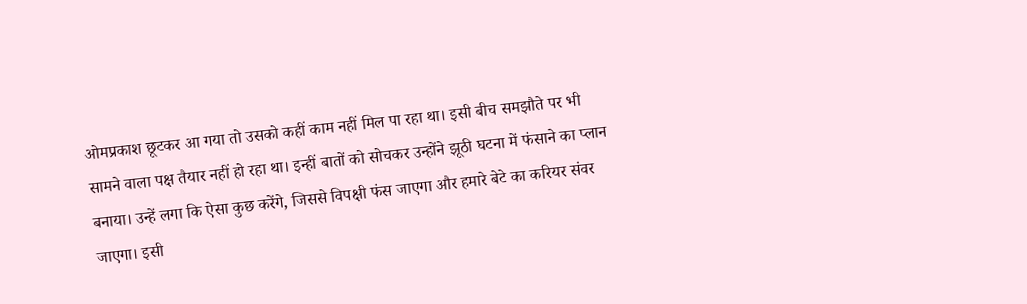ओमप्रकाश छूटकर आ गया तो उसको कहीं काम नहीं मिल पा रहा था। इसी बीच समझौते पर भी सामने वाला पक्ष तैयार नहीं हो रहा था। इन्हीं बातों को सोचकर उन्होंने झूठी घटना में फंसाने का प्लान बनाया। उन्हें लगा कि ऐसा कुछ करेंगे, जिससे विपक्षी फंस जाएगा और हमारे बेटे का करियर संवर जाएगा। इसी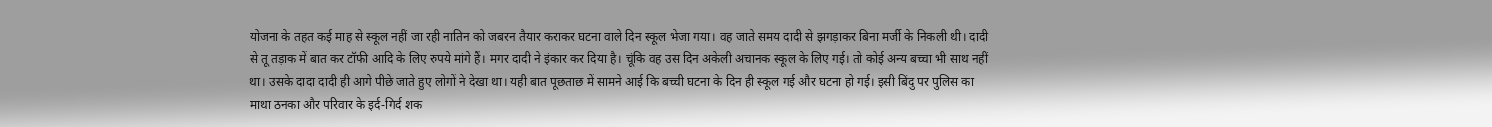योजना के तहत कई माह से स्कूल नहीं जा रही नातिन को जबरन तैयार कराकर घटना वाले दिन स्कूल भेजा गया। वह जाते समय दादी से झगड़ाकर बिना मर्जी के निकली थी। दादी से तू तड़ाक में बात कर टॉफी आदि के लिए रुपये मांगे हैं। मगर दादी ने इंकार कर दिया है। चूंकि वह उस दिन अकेली अचानक स्कूल के लिए गई। तो कोई अन्य बच्चा भी साथ नहीं था। उसके दादा दादी ही आगे पीछे जाते हुए लोगों ने देखा था। यही बात पूछताछ में सामने आई कि बच्ची घटना के दिन ही स्कूल गई और घटना हो गई। इसी बिंदु पर पुलिस का माथा ठनका और परिवार के इर्द-गिर्द शक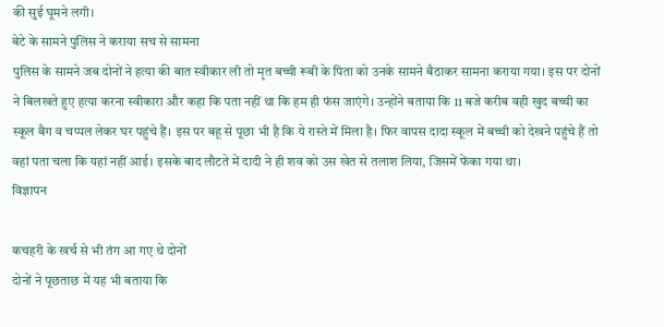की सुई घूमने लगी।
बेटे के सामने पुलिस ने कराया सच से सामना
पुलिस के सामने जब दोनों ने हत्या की बात स्वीकार ली तो मृत बच्ची रूबी के पिता को उनके सामने बैठाकर सामना कराया गया। इस पर दोनों ने बिलखते हुए हत्या करना स्वीकारा और कहा कि पता नहीं था कि हम ही फंस जाएंगे। उन्होंने बताया कि 11 बजे करीब वही खुद बच्ची का स्कूल बैग व चप्पल लेकर घर पहुंचे हैं। इस पर बहू से पूछा भी है कि ये रास्ते में मिला है। फिर वापस दादा स्कूल में बच्ची को देखने पहुंचे हैं तो वहां पता चला कि यहां नहीं आई। इसके बाद लौटते में दादी ने ही शव को उस खेत से तलाश लिया, जिसमें फेंका गया था।
विज्ञापन

कचहरी के खर्च से भी तंग आ गए थे दोनों
दोनों ने पूछताछ में यह भी बताया कि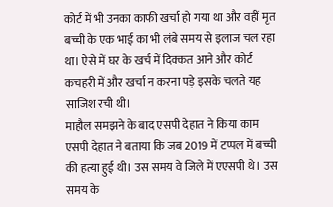कोर्ट में भी उनका काफी खर्चा हो गया था और वहीं मृत बच्ची के एक भाई का भी लंबे समय से इलाज चल रहा था। ऐसे में घर के खर्च में दिक्कत आने और कोर्ट कचहरी में और खर्चा न करना पड़े इसके चलते यह साजिश रची थी।
माहौल समझने के बाद एसपी देहात ने किया काम
एसपी देहात ने बताया कि जब 2019 में टप्पल में बच्ची की हत्या हुई थी। उस समय वे जिले में एएसपी थे। उस समय के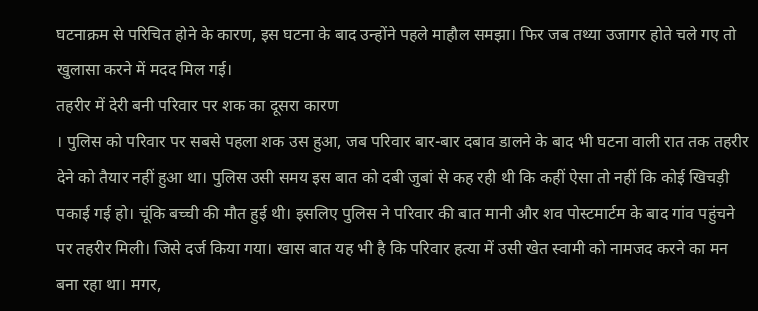घटनाक्रम से परिचित होने के कारण, इस घटना के बाद उन्होंने पहले माहौल समझा। फिर जब तथ्या उजागर होते चले गए तो खुलासा करने में मदद मिल गई।
तहरीर में देरी बनी परिवार पर शक का दूसरा कारण
। पुलिस को परिवार पर सबसे पहला शक उस हुआ, जब परिवार बार-बार दबाव डालने के बाद भी घटना वाली रात तक तहरीर देने को तैयार नहीं हुआ था। पुलिस उसी समय इस बात को दबी जुबां से कह रही थी कि कहीं ऐसा तो नहीं कि कोई खिचड़ी पकाई गई हो। चूंकि बच्ची की मौत हुई थी। इसलिए पुलिस ने परिवार की बात मानी और शव पोस्टमार्टम के बाद गांव पहुंचने पर तहरीर मिली। जिसे दर्ज किया गया। खास बात यह भी है कि परिवार हत्या में उसी खेत स्वामी को नामजद करने का मन बना रहा था। मगर,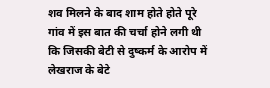शव मिलने के बाद शाम होते होते पूरे गांव में इस बात की चर्चा होने लगी थी कि जिसकी बेटी से दुष्कर्म के आरोप में लेखराज के बेटे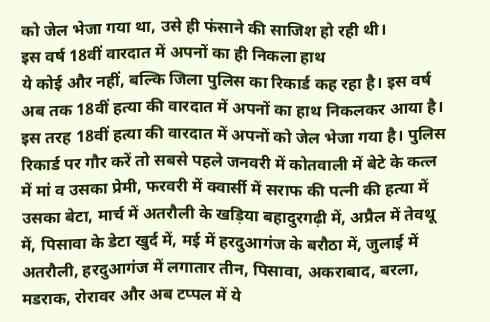को जेल भेजा गया था, उसे ही फंसाने की साजिश हो रही थी।
इस वर्ष 18वीं वारदात में अपनों का ही निकला हाथ
ये कोई और नहीं, बल्कि जिला पुलिस का रिकार्ड कह रहा है। इस वर्ष अब तक 18वीं हत्या की वारदात में अपनों का हाथ निकलकर आया है। इस तरह 18वीं हत्या की वारदात में अपनों को जेल भेजा गया है। पुलिस रिकार्ड पर गौर करें तो सबसे पहले जनवरी में कोतवाली में बेटे के कत्ल में मां व उसका प्रेमी, फरवरी में क्वार्सी में सराफ की पत्नी की हत्या में उसका बेटा, मार्च में अतरौली के खड़िया बहादुरगढ़ी में, अप्रैल में तेवथू में, पिसावा के डेटा खुर्द में, मई में हरदुआगंज के बरौठा में, जुलाई में अतरौली, हरदुआगंज में लगातार तीन, पिसावा, अकराबाद, बरला, मडराक, रोरावर और अब टप्पल में ये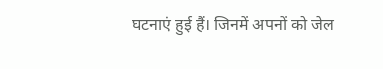घटनाएं हुई हैं। जिनमें अपनों को जेल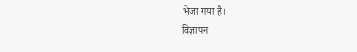भेजा गया है।
विज्ञापन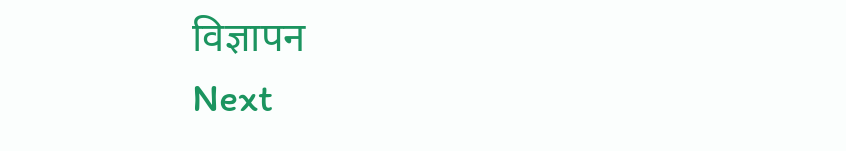विज्ञापन
Next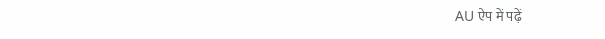AU ऐप में पढ़ें